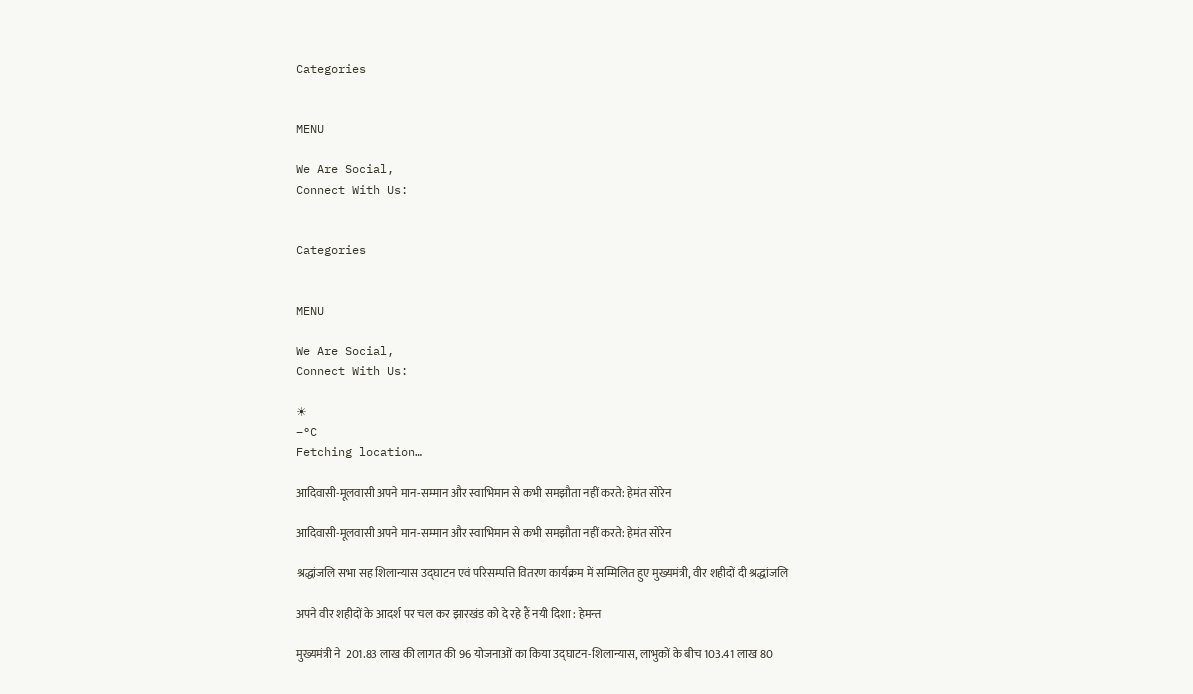Categories


MENU

We Are Social,
Connect With Us:


Categories


MENU

We Are Social,
Connect With Us:

☀
–°C
Fetching location…

आदिवासी-मूलवासी अपने मान-सम्मान और स्वाभिमान से कभी समझौता नहीं करते: हेमंत सोरेन

आदिवासी-मूलवासी अपने मान-सम्मान और स्वाभिमान से कभी समझौता नहीं करते: हेमंत सोरेन

श्रद्धांजलि सभा सह शिलान्यास उद्घाटन एवं परिसम्पत्ति वितरण कार्यक्रम में सम्मिलित हुए मुख्यमंत्री, वीर शहीदों दी श्रद्धांजलि

अपने वीर शहीदों के आदर्श पर चल कर झारखंड को दे रहे हैं नयी दिशा : हेमन्त

मुख्यमंत्री ने  201.83 लाख की लागत की 96 योजनाओं का किया उद्घाटन-शिलान्यास, लाभुकों के बीच 103.41 लाख 80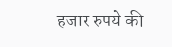हजार रुपये की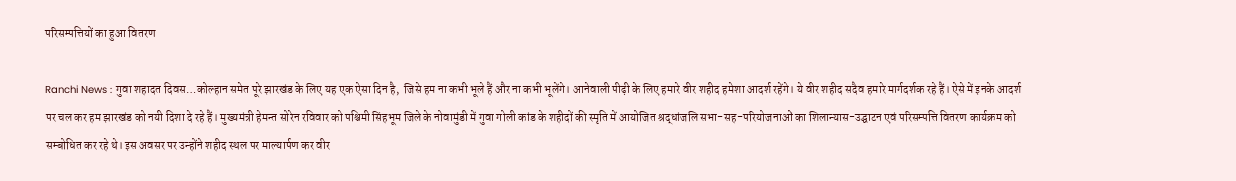परिसम्पत्तियों का हुआ वितरण

Ranchi News : गुवा शहादत दिवस…कोल्हान समेत पूरे झारखंड के लिए यह एक ऐसा दिन है,  जिसे हम ना कभी भूले हैं और ना कभी भूलेंगे। आनेवाली पीढ़ी के लिए हमारे वीर शहीद हमेशा आदर्श रहेंगे। ये वीर शहीद सदैव हमारे मार्गदर्शक रहे हैं। ऐसे में इनके आदर्श पर चल कर हम झारखंड को नयी दिशा दे रहे हैं। मुख्यमंत्री हेमन्त सोरेन रविवार को पश्चिमी सिंहभूम जिले के नोवामुंडी में गुवा गोली कांड के शहीदों की स्मृति में आयोजित श्रद्धांजलि सभा-सह-परियोजनाओं का शिलान्यास-उद्घाटन एवं परिसम्पत्ति वितरण कार्यक्रम को सम्बोधित कर रहे थे। इस अवसर पर उन्होंने शहीद स्थल पर माल्यार्पण कर वीर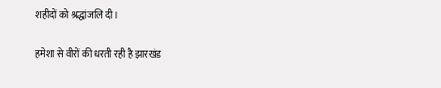शहीदों को श्रद्धांजलि दी।

हमेशा से वीरों की धरती रही है झारखंड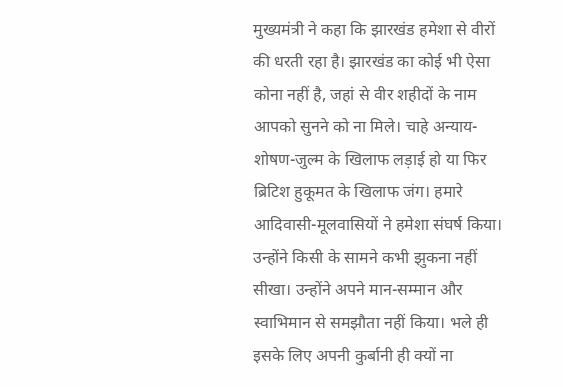मुख्यमंत्री ने कहा कि झारखंड हमेशा से वीरों की धरती रहा है। झारखंड का कोई भी ऐसा कोना नहीं है, जहां से वीर शहीदों के नाम आपको सुनने को ना मिले। चाहे अन्याय-शोषण-जुल्म के खिलाफ लड़ाई हो या फिर ब्रिटिश हुकूमत के खिलाफ जंग। हमारे आदिवासी-मूलवासियों ने हमेशा संघर्ष किया। उन्होंने किसी के सामने कभी झुकना नहीं सीखा। उन्होंने अपने मान-सम्मान और स्वाभिमान से समझौता नहीं किया। भले ही इसके लिए अपनी कुर्बानी ही क्यों ना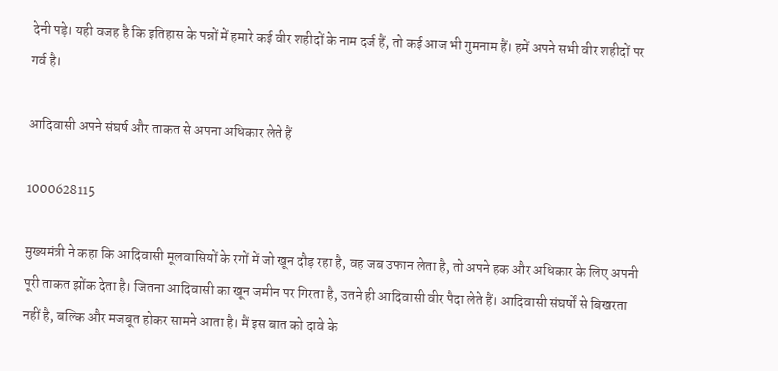देनी पड़े। यही वजह है कि इतिहास के पन्नों में हमारे कई वीर शहीदों के नाम दर्ज हैं, तो कई आज भी गुमनाम हैं। हमें अपने सभी वीर शहीदों पर गर्व है।

आदिवासी अपने संघर्ष और ताकत से अपना अधिकार लेते हैं

1000628115

मुख्यमंत्री ने कहा कि आदिवासी मूलवासियों के रगों में जो खून दौड़ रहा है, वह जब उफान लेता है, तो अपने हक और अधिकार के लिए अपनी पूरी ताकत झोंक देता है। जितना आदिवासी का खून जमीन पर गिरता है, उतने ही आदिवासी वीर पैदा लेते हैं। आदिवासी संघर्षों से बिखरता नहीं है, बल्कि और मजबूत होकर सामने आता है। मैं इस बात को दावे के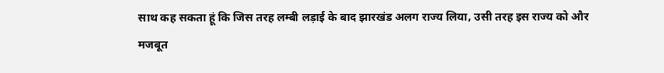साथ कह सकता हूं कि जिस तरह लम्बी लड़ाई के बाद झारखंड अलग राज्य लिया, उसी तरह इस राज्य को और मजबूत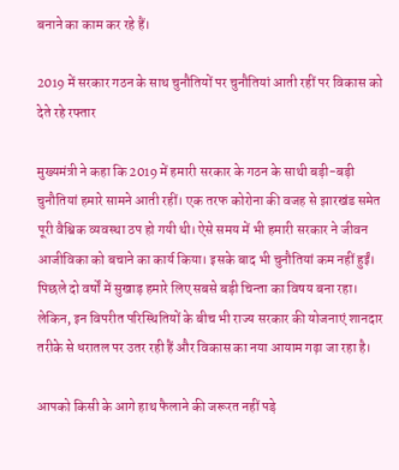बनाने का काम कर रहे हैं।

2019 में सरकार गठन के साथ चुनौतियों पर चुनौतियां आती रहीं पर विकास को देते रहे रफ्तार

मुख्यमंत्री ने कहा कि 2019 में हमारी सरकार के गठन के साथी बड़ी-बड़ी चुनौतियां हमारे सामने आती रहीं। एक तरफ कोरोना की वजह से झारखंड समेत पूरी वैश्विक व्यवस्था ठप हो गयी थी। ऐसे समय में भी हमारी सरकार ने जीवन आजीविका को बचाने का कार्य किया। इसके बाद भी चुनौतियां कम नहीं हुईं। पिछले दो वर्षों में सुखाड़ हमारे लिए सबसे बड़ी चिन्ता का विषय बना रहा। लेकिन, इन विपरीत परिस्थितियों के बीच भी राज्य सरकार की योजनाएं शानदार तरीके से धरातल पर उतर रही हैं और विकास का नया आयाम गढ़ा जा रहा है।

आपको किसी के आगे हाथ फैलाने की जरूरत नहीं पड़े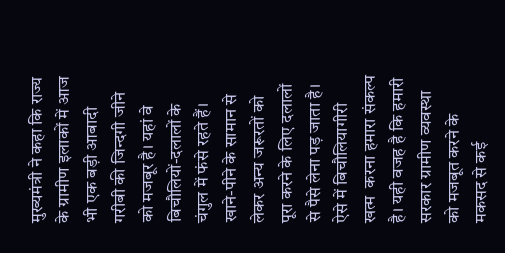मुख्यमंत्री ने कहा कि राज्य के ग्रामीण इलाकों में आज भी एक बड़ी आबादी गरीबी की जिन्दगी जीने को मजबूर है। यहां वे बिचौलियों-दलालों के चंगुल में फंसे रहते हैं। खाने-पीने के सामान से लेकर अन्य जरूरतों को पूरा करने के लिए दलालों से पैसे लेना पड़ जाता है। ऐसे में बिचौलियागीरी खत्म  करना हमारा संकल्प है। यही वजह है कि हमारी सरकार ग्रामीण व्यवस्था को मजबूत करने के मकसद से कई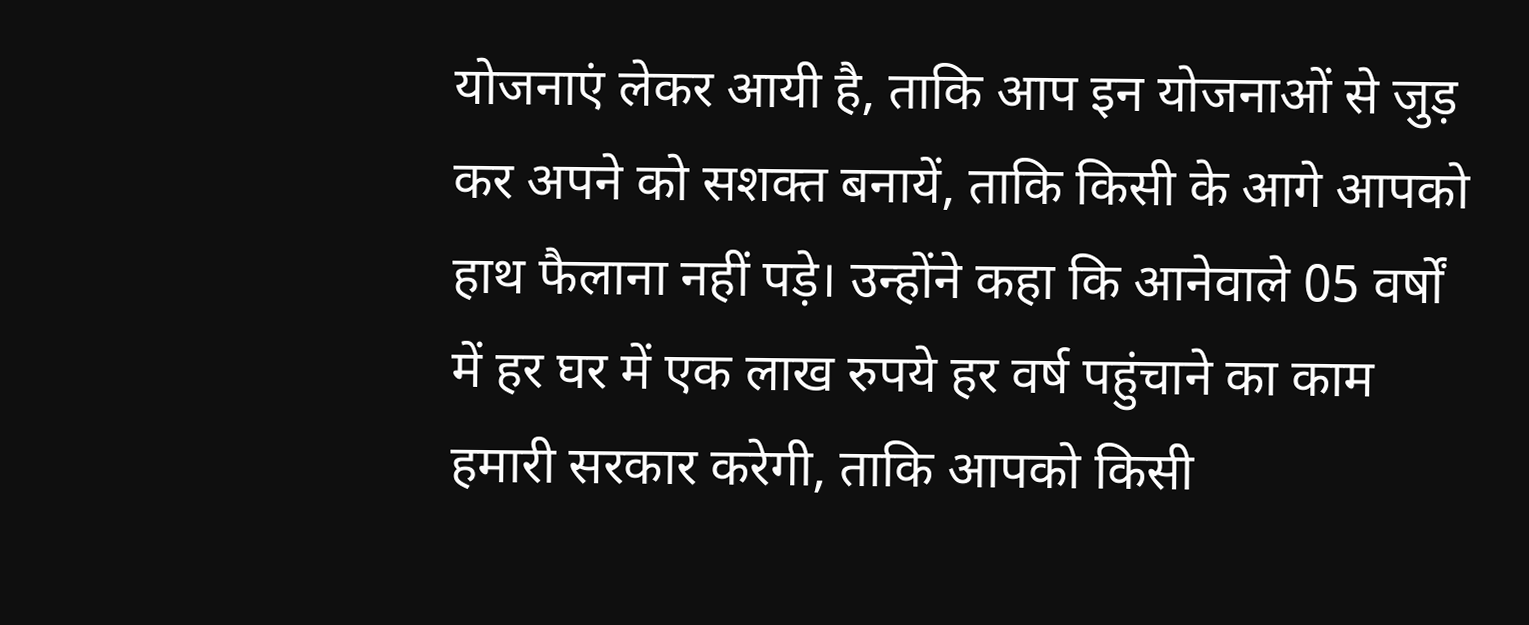योजनाएं लेकर आयी है, ताकि आप इन योजनाओं से जुड़ कर अपने को सशक्त बनायें, ताकि किसी के आगे आपको हाथ फैलाना नहीं पड़े। उन्होंने कहा कि आनेवाले 05 वर्षों में हर घर में एक लाख रुपये हर वर्ष पहुंचाने का काम हमारी सरकार करेगी, ताकि आपको किसी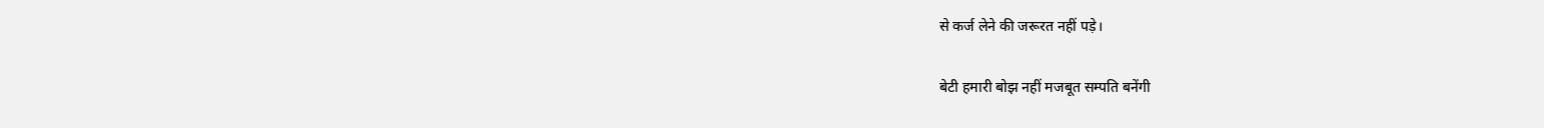से कर्ज लेने की जरूरत नहीं पड़े।

बेटी हमारी बोझ नहीं मजबूत सम्पति बनेंगी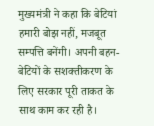मुख्यमंत्री ने कहा कि बेटियां हमारी बोझ नहीं, मजबूत सम्पत्ति बनेंगी। अपनी बहन-बेटियों के सशक्तीकरण के लिए सरकार पूरी ताकत के साथ काम कर रही है।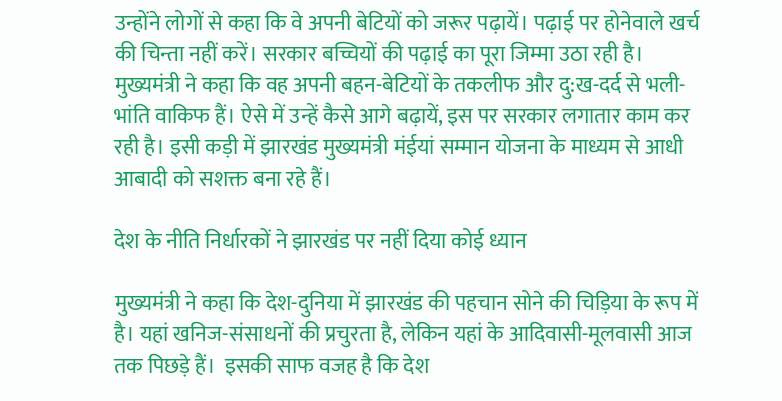उन्होंने लोगों से कहा कि वे अपनी बेटियों को जरूर पढ़ायें। पढ़ाई पर होनेवाले खर्च की चिन्ता नहीं करें। सरकार बच्चियों की पढ़ाई का पूरा जिम्मा उठा रही है। मुख्यमंत्री ने कहा कि वह अपनी बहन-बेटियों के तकलीफ और दु:ख-दर्द से भली-भांति वाकिफ हैं। ऐसे में उन्हें कैसे आगे बढ़ायें, इस पर सरकार लगातार काम कर रही है। इसी कड़ी में झारखंड मुख्यमंत्री मंईयां सम्मान योजना के माध्यम से आधी आबादी को सशक्त बना रहे हैं।

देश के नीति निर्धारकों ने झारखंड पर नहीं दिया कोई ध्यान

मुख्यमंत्री ने कहा कि देश-दुनिया में झारखंड की पहचान सोने की चिड़िया के रूप में है। यहां खनिज-संसाधनों की प्रचुरता है, लेकिन यहां के आदिवासी-मूलवासी आज तक पिछड़े हैं।  इसकी साफ वजह है कि देश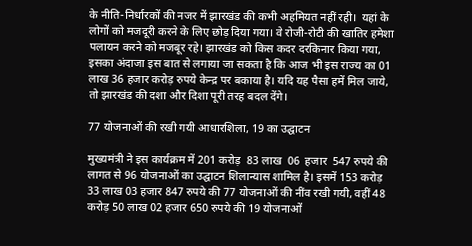के नीति-निर्धारकों की नजर में झारखंड की कभी अहमियत नहीं रही।  यहां के लोगों को मजदूरी करने के लिए छोड़ दिया गया। वे रोजी-रोटी की खातिर हमेशा पलायन करने को मजबूर रहे। झारखंड को किस कदर दरकिनार किया गया, इसका अंदाजा इस बात से लगाया जा सकता है कि आज भी इस राज्य का 01 लाख 36 हजार करोड़ रुपये केन्द्र पर बकाया है। यदि यह पैसा हमें मिल जाये, तो झारखंड की दशा और दिशा पूरी तरह बदल देंगे।

77 योजनाओं की रखी गयी आधारशिला, 19 का उद्घाटन

मुख्यमंत्री ने इस कार्यक्रम में 201 करोड़  83 लाख  06  हजार  547 रुपये की लागत से 96 योजनाओं का उद्घाटन शिलान्यास शामिल है। इसमें 153 करोड़ 33 लाख 03 हजार 847 रुपये की 77 योजनाओं की नींव रखी गयी, वहीं 48 करोड़ 50 लाख 02 हजार 650 रुपये की 19 योजनाओं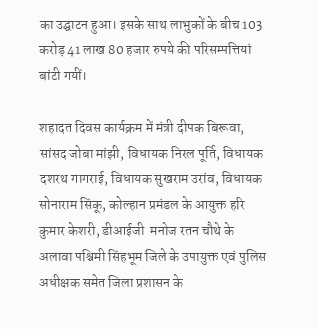का उद्घाटन हुआ। इसके साथ लाभुकों के बीच 103 करोड़ 41 लाख 80 हजार रुपये की परिसम्पत्तियां बांटी गयीं।

शहादत दिवस कार्यक्रम में मंत्री दीपक बिरूवा, सांसद जोबा मांझी, विधायक निरल पूर्ति, विधायक दशरथ गागराई, विधायक सुखराम उरांव, विधायक सोनाराम सिंकू, कोल्हान प्रमंडल के आयुक्त हरि कुमार केशरी, डीआईजी  मनोज रतन चौथे के अलावा पश्चिमी सिंहभूम जिले के उपायुक्त एवं पुलिस अधीक्षक समेत जिला प्रशासन के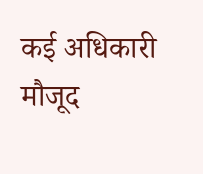कई अधिकारी मौजूद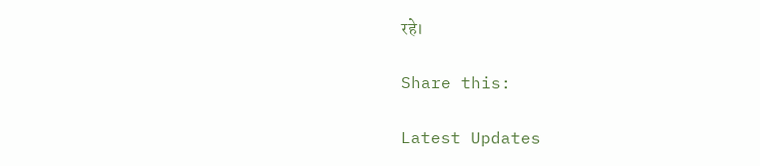रहे।

Share this:

Latest Updates